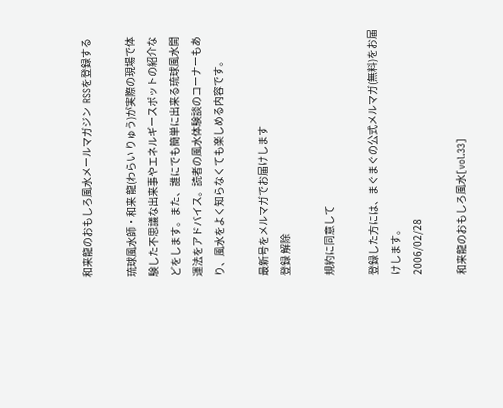和来龍のおもしろ風水メールマガジン  RSSを登録する

琉球風水師・和来 龍(わらい りゅう)が実際の現場で体験した不思議な出来事やエネルギースポットの紹介などをします。また、誰にでも簡単に出来る琉球風水開運法をアドバイス。読者の風水体験談のコーナーもあり、風水をよく知らなくても楽しめる内容です。

最新号をメルマガでお届けします
登録 解除

規約に同意して

登録した方には、まぐまぐの公式メルマガ(無料)をお届けします。
2006/02/28

和来龍のおもしろ風水[vol.33]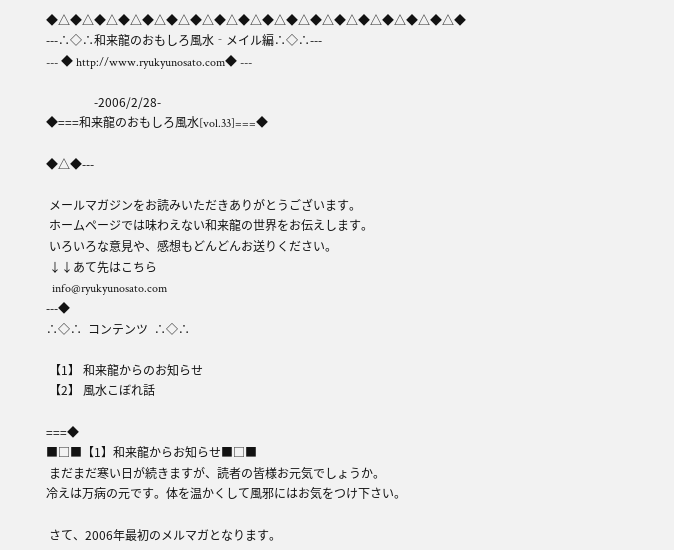◆△◆△◆△◆△◆△◆△◆△◆△◆△◆△◆△◆△◆△◆△◆△◆△◆△◆
---∴◇∴和来龍のおもしろ風水‐メイル編∴◇∴---
--- ◆ http://www.ryukyunosato.com◆ ---

                -2006/2/28-
◆===和来龍のおもしろ風水[vol.33]===◆

◆△◆---

 メールマガジンをお読みいただきありがとうございます。
 ホームページでは味わえない和来龍の世界をお伝えします。
 いろいろな意見や、感想もどんどんお送りください。
 ↓↓あて先はこちら
  info@ryukyunosato.com
---◆
∴◇∴  コンテンツ  ∴◇∴

 【1】 和来龍からのお知らせ
 【2】 風水こぼれ話

===◆
■□■【1】和来龍からお知らせ■□■
 まだまだ寒い日が続きますが、読者の皆様お元気でしょうか。
冷えは万病の元です。体を温かくして風邪にはお気をつけ下さい。

 さて、2006年最初のメルマガとなります。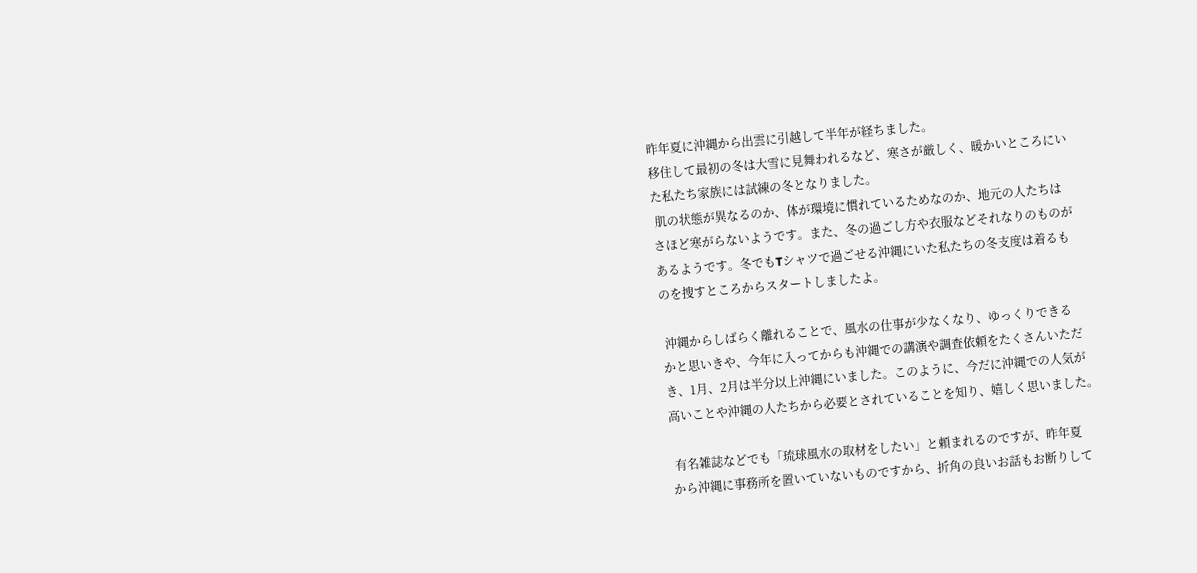昨年夏に沖縄から出雲に引越して半年が経ちました。
移住して最初の冬は大雪に見舞われるなど、寒さが厳しく、暖かいところにい
た私たち家族には試練の冬となりました。
 肌の状態が異なるのか、体が環境に慣れているためなのか、地元の人たちは
さほど寒がらないようです。また、冬の過ごし方や衣服などそれなりのものが
あるようです。冬でもTシャツで過ごせる沖縄にいた私たちの冬支度は着るも
のを捜すところからスタートしましたよ。

 沖縄からしばらく離れることで、風水の仕事が少なくなり、ゆっくりできる
かと思いきや、今年に入ってからも沖縄での講演や調査依頼をたくさんいただ
き、1月、2月は半分以上沖縄にいました。このように、今だに沖縄での人気が
高いことや沖縄の人たちから必要とされていることを知り、嬉しく思いました。

 有名雑誌などでも「琉球風水の取材をしたい」と頼まれるのですが、昨年夏
から沖縄に事務所を置いていないものですから、折角の良いお話もお断りして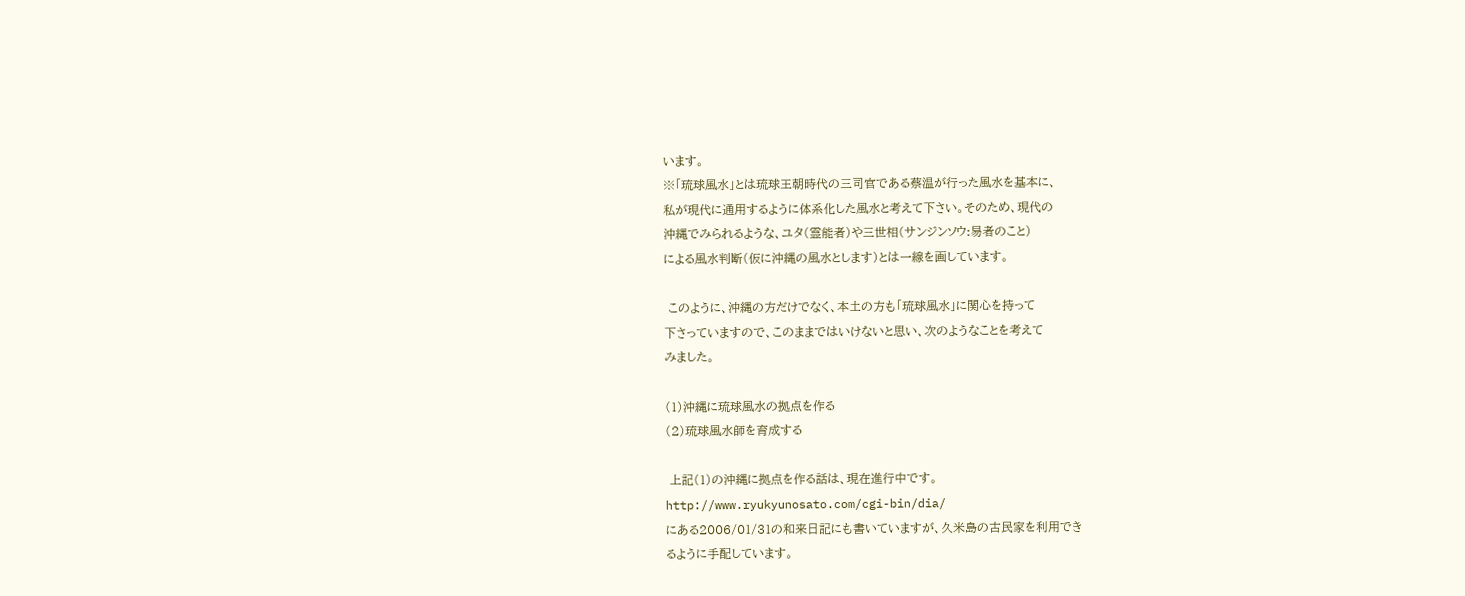います。
※「琉球風水」とは琉球王朝時代の三司官である蔡温が行った風水を基本に、
私が現代に通用するように体系化した風水と考えて下さい。そのため、現代の
沖縄でみられるような、ユタ(霊能者)や三世相(サンジンソウ:易者のこと)
による風水判断(仮に沖縄の風水とします)とは一線を画しています。

 このように、沖縄の方だけでなく、本土の方も「琉球風水」に関心を持って
下さっていますので、このままではいけないと思い、次のようなことを考えて
みました。

(1)沖縄に琉球風水の拠点を作る
(2)琉球風水師を育成する

 上記(1)の沖縄に拠点を作る話は、現在進行中です。
http://www.ryukyunosato.com/cgi-bin/dia/
にある2006/01/31の和来日記にも書いていますが、久米島の古民家を利用でき
るように手配しています。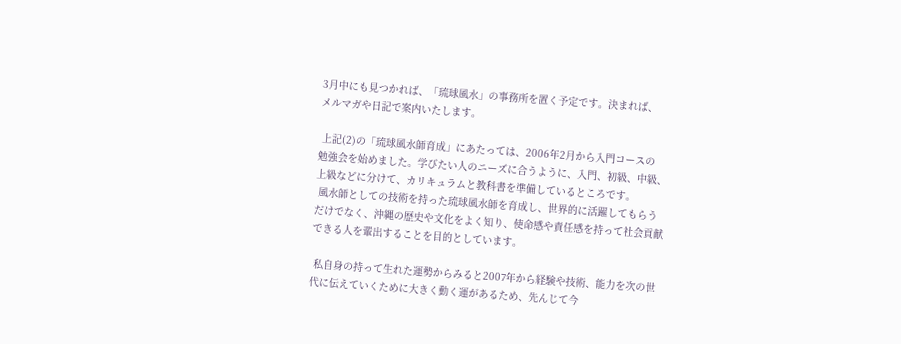3月中にも見つかれば、「琉球風水」の事務所を置く予定です。決まれば、
メルマガや日記で案内いたします。

 上記(2)の「琉球風水師育成」にあたっては、2006年2月から入門コースの
勉強会を始めました。学びたい人のニーズに合うように、入門、初級、中級、
上級などに分けて、カリキュラムと教科書を準備しているところです。
 風水師としての技術を持った琉球風水師を育成し、世界的に活躍してもらう
だけでなく、沖縄の歴史や文化をよく知り、使命感や責任感を持って社会貢献
できる人を輩出することを目的としています。

 私自身の持って生れた運勢からみると2007年から経験や技術、能力を次の世
代に伝えていくために大きく動く運があるため、先んじて今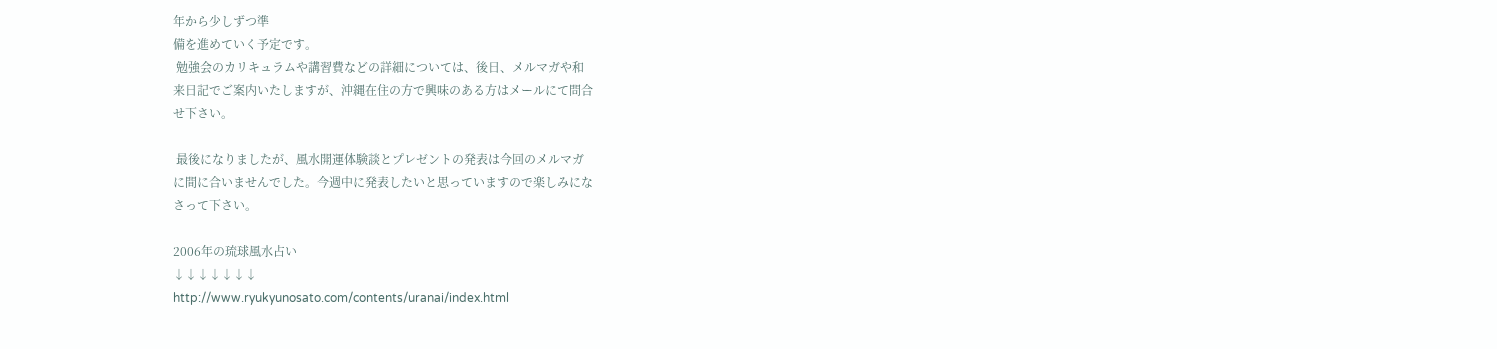年から少しずつ準
備を進めていく予定です。
 勉強会のカリキュラムや講習費などの詳細については、後日、メルマガや和
来日記でご案内いたしますが、沖縄在住の方で興味のある方はメールにて問合
せ下さい。

 最後になりましたが、風水開運体験談とプレゼントの発表は今回のメルマガ
に間に合いませんでした。今週中に発表したいと思っていますので楽しみにな
さって下さい。

2006年の琉球風水占い
↓↓↓↓↓↓↓
http://www.ryukyunosato.com/contents/uranai/index.html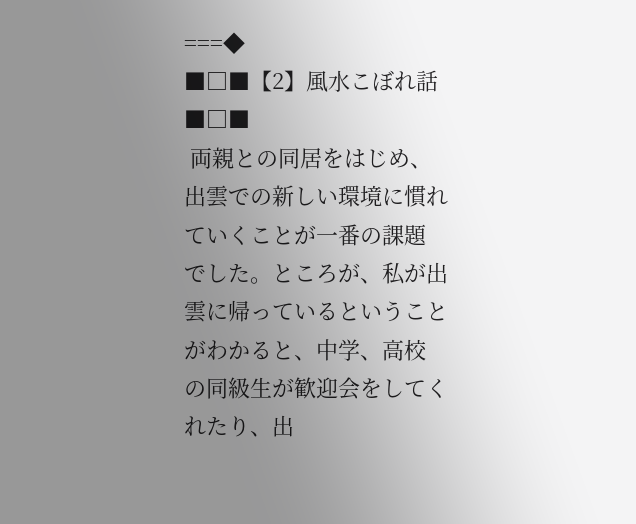===◆
■□■【2】風水こぼれ話■□■
 両親との同居をはじめ、出雲での新しい環境に慣れていくことが一番の課題
でした。ところが、私が出雲に帰っているということがわかると、中学、高校
の同級生が歓迎会をしてくれたり、出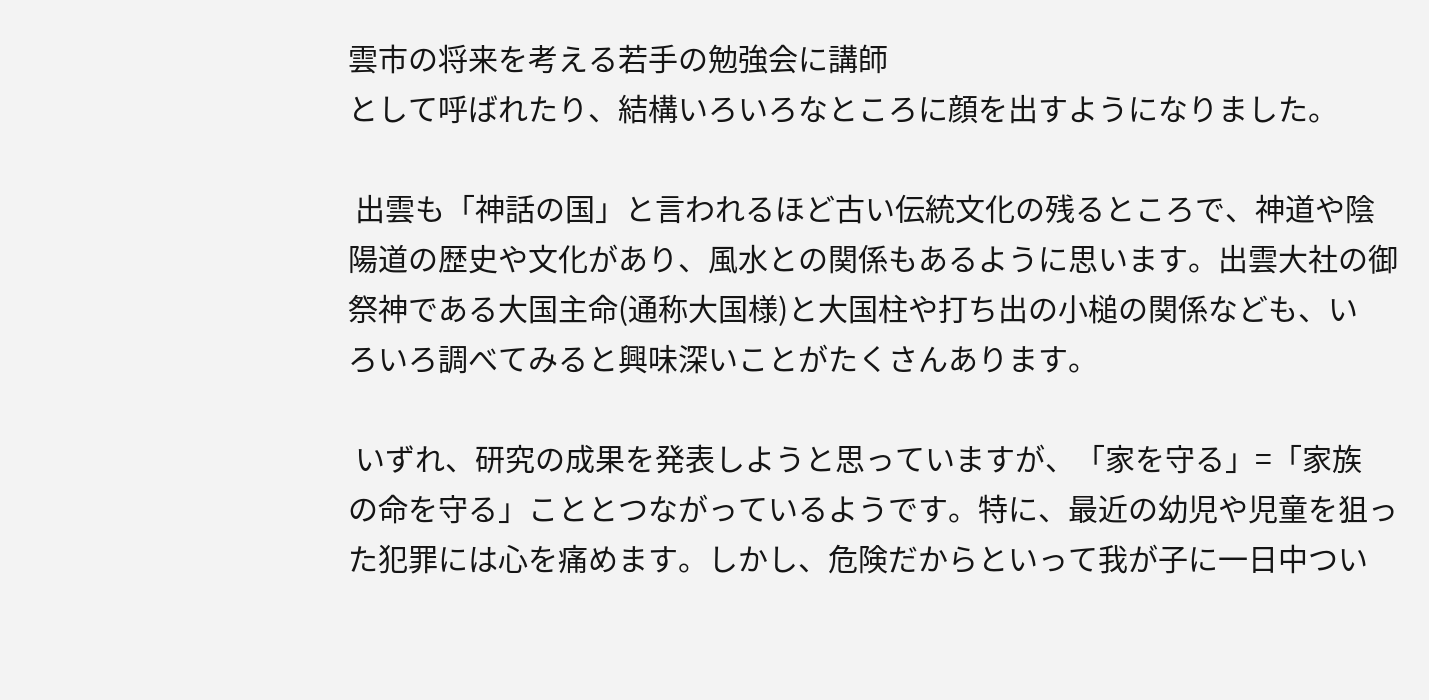雲市の将来を考える若手の勉強会に講師
として呼ばれたり、結構いろいろなところに顔を出すようになりました。

 出雲も「神話の国」と言われるほど古い伝統文化の残るところで、神道や陰
陽道の歴史や文化があり、風水との関係もあるように思います。出雲大社の御
祭神である大国主命(通称大国様)と大国柱や打ち出の小槌の関係なども、い
ろいろ調べてみると興味深いことがたくさんあります。

 いずれ、研究の成果を発表しようと思っていますが、「家を守る」=「家族
の命を守る」こととつながっているようです。特に、最近の幼児や児童を狙っ
た犯罪には心を痛めます。しかし、危険だからといって我が子に一日中つい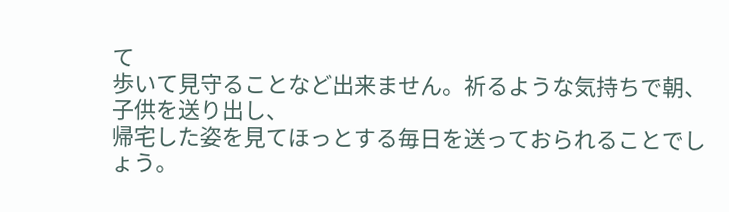て
歩いて見守ることなど出来ません。祈るような気持ちで朝、子供を送り出し、
帰宅した姿を見てほっとする毎日を送っておられることでしょう。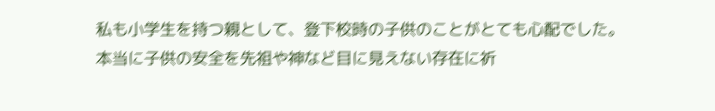私も小学生を持つ親として、登下校時の子供のことがとても心配でした。
本当に子供の安全を先祖や神など目に見えない存在に祈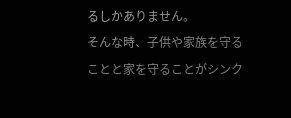るしかありません。
そんな時、子供や家族を守ることと家を守ることがシンク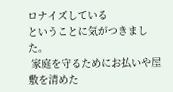ロナイズしている
ということに気がつきました。
 家庭を守るためにお払いや屋敷を清めた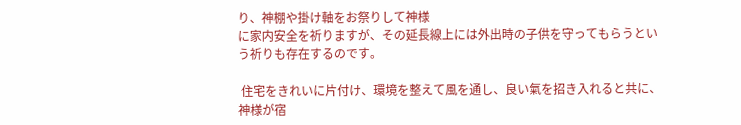り、神棚や掛け軸をお祭りして神様
に家内安全を祈りますが、その延長線上には外出時の子供を守ってもらうとい
う祈りも存在するのです。

 住宅をきれいに片付け、環境を整えて風を通し、良い氣を招き入れると共に、
神様が宿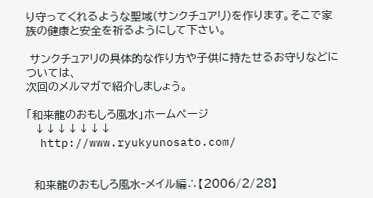り守ってくれるような聖域(サンクチュアリ)を作ります。そこで家
族の健康と安全を祈るようにして下さい。

 サンクチュアリの具体的な作り方や子供に持たせるお守りなどについては、
次回のメルマガで紹介しましょう。

「和来龍のおもしろ風水」ホームページ
  ↓↓↓↓↓↓↓
  http://www.ryukyunosato.com/


  和来龍のおもしろ風水‐メイル編∴【2006/2/28】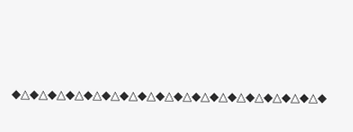◆△◆△◆△◆△◆△◆△◆△◆△◆△◆△◆△◆△◆△◆△◆△◆△◆△◆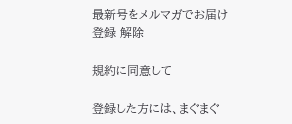最新号をメルマガでお届け
登録 解除

規約に同意して

登録した方には、まぐまぐ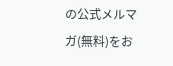の公式メルマガ(無料)をお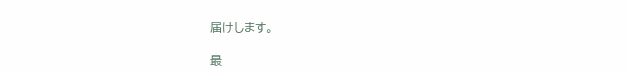届けします。

最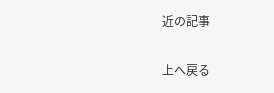近の記事

上へ戻る